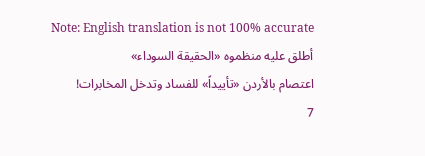Note: English translation is not 100% accurate
أطلق عليه منظموه «الحقيقة السوداء»
اعتصام بالأردن «تأييداً» للفساد وتدخل المخابرات!
7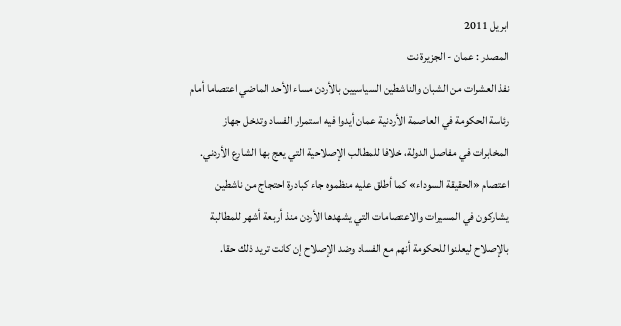ابريل 2011
المصدر : عمان - الجزيرة نت
نفذ العشرات من الشبان والناشطين السياسيين بالأردن مساء الأحد الماضي اعتصاما أمام رئاسة الحكومة في العاصمة الأردنية عمان أيدوا فيه استمرار الفساد وتدخل جهاز المخابرات في مفاصل الدولة، خلافا للمطالب الإصلاحية التي يعج بها الشارع الأردني.
اعتصام «الحقيقة السوداء» كما أطلق عليه منظموه جاء كبادرة احتجاج من ناشطين يشاركون في المسيرات والاعتصامات التي يشهدها الأردن منذ أربعة أشهر للمطالبة بالإصلاح ليعلنوا للحكومة أنهم مع الفساد وضد الإصلاح إن كانت تريد ذلك حقا.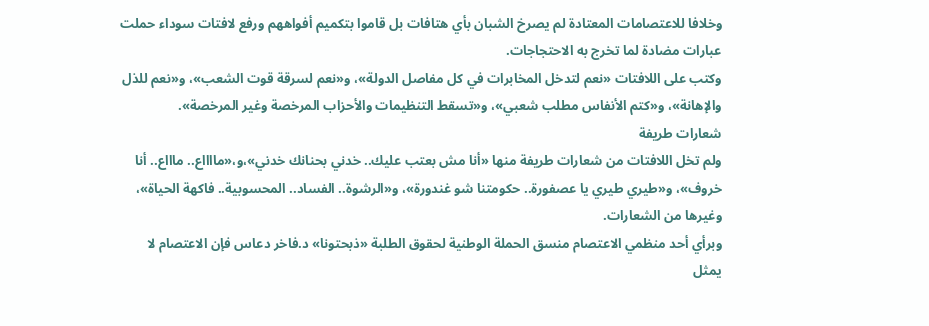وخلافا للاعتصامات المعتادة لم يصرخ الشبان بأي هتافات بل قاموا بتكميم أفواههم ورفع لافتات سوداء حملت عبارات مضادة لما تخرج به الاحتجاجات.
وكتب على اللافتات «نعم لتدخل المخابرات في كل مفاصل الدولة»، و«نعم لسرقة قوت الشعب»، و«نعم للذل والإهانة»، و«كتم الأنفاس مطلب شعبي»، و«تسقط التنظيمات والأحزاب المرخصة وغير المرخصة».
شعارات طريفة
ولم تخل اللافتات من شعارات طريفة منها «أنا مش بعتب عليك.. خدني بحنانك خدني»،و،«مااااع.. ماااع.. أنا خروف»، و«طيري طيري يا عصفورة.. حكومتنا شو غندورة»، و«الرشوة.. الفساد.. المحسوبية.. فاكهة الحياة»، وغيرها من الشعارات.
وبرأي أحد منظمي الاعتصام منسق الحملة الوطنية لحقوق الطلبة «ذبحتونا» د.فاخر دعاس فإن الاعتصام لا يمثل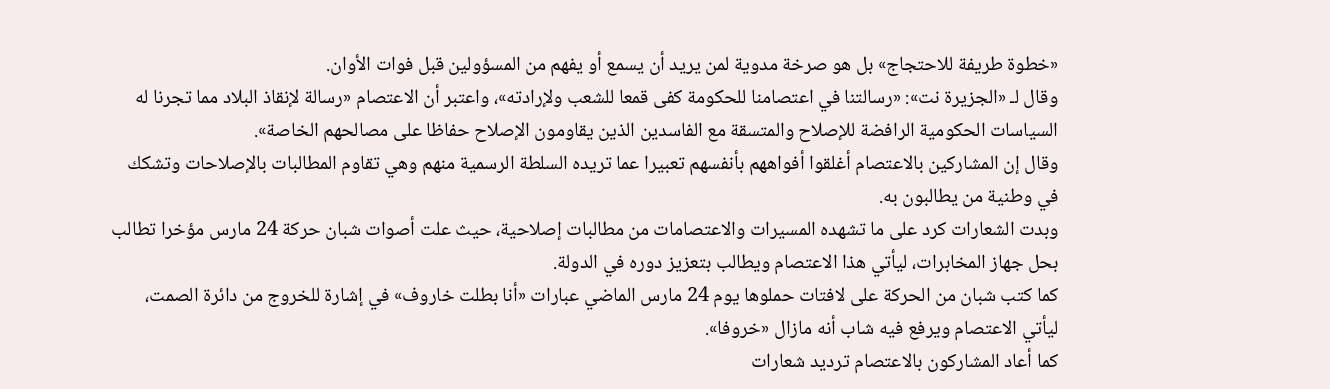«خطوة طريفة للاحتجاج» بل هو صرخة مدوية لمن يريد أن يسمع أو يفهم من المسؤولين قبل فوات الأوان.
وقال لـ «الجزيرة نت»: «رسالتنا في اعتصامنا للحكومة كفى قمعا للشعب ولإرادته»، واعتبر أن الاعتصام «رسالة لإنقاذ البلاد مما تجرنا له السياسات الحكومية الرافضة للإصلاح والمتسقة مع الفاسدين الذين يقاومون الإصلاح حفاظا على مصالحهم الخاصة».
وقال إن المشاركين بالاعتصام أغلقوا أفواههم بأنفسهم تعبيرا عما تريده السلطة الرسمية منهم وهي تقاوم المطالبات بالإصلاحات وتشكك في وطنية من يطالبون به.
وبدت الشعارات كرد على ما تشهده المسيرات والاعتصامات من مطالبات إصلاحية، حيث علت أصوات شبان حركة 24 مارس مؤخرا تطالب بحل جهاز المخابرات، ليأتي هذا الاعتصام ويطالب بتعزيز دوره في الدولة.
كما كتب شبان من الحركة على لافتات حملوها يوم 24 مارس الماضي عبارات «أنا بطلت خاروف» في إشارة للخروج من دائرة الصمت، ليأتي الاعتصام ويرفع فيه شاب أنه مازال «خروفا».
كما أعاد المشاركون بالاعتصام ترديد شعارات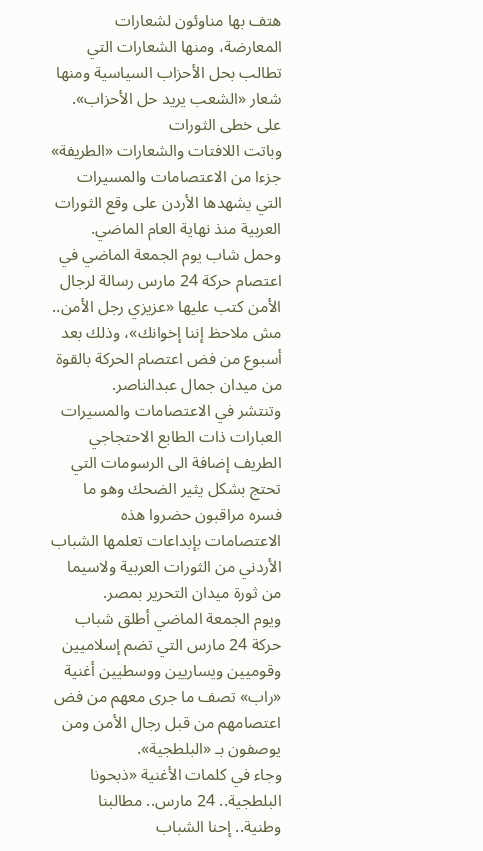هتف بها مناوئون لشعارات المعارضة، ومنها الشعارات التي تطالب بحل الأحزاب السياسية ومنها شعار «الشعب يريد حل الأحزاب».
على خطى الثورات
وباتت اللافتات والشعارات «الطريفة» جزءا من الاعتصامات والمسيرات التي يشهدها الأردن على وقع الثورات العربية منذ نهاية العام الماضي.
وحمل شاب يوم الجمعة الماضي في اعتصام حركة 24 مارس رسالة لرجال الأمن كتب عليها «عزيزي رجل الأمن.. مش ملاحظ إننا إخوانك»، وذلك بعد أسبوع من فض اعتصام الحركة بالقوة من ميدان جمال عبدالناصر.
وتنتشر في الاعتصامات والمسيرات العبارات ذات الطابع الاحتجاجي الطريف إضافة الى الرسومات التي تحتج بشكل يثير الضحك وهو ما فسره مراقبون حضروا هذه الاعتصامات بإبداعات تعلمها الشباب الأردني من الثورات العربية ولاسيما من ثورة ميدان التحرير بمصر.
ويوم الجمعة الماضي أطلق شباب حركة 24 مارس التي تضم إسلاميين وقوميين ويساريين ووسطيين أغنية «راب» تصف ما جرى معهم من فض اعتصامهم من قبل رجال الأمن ومن يوصفون بـ «البلطجية».
وجاء في كلمات الأغنية «ذبحونا البلطجية.. 24 مارس.. مطالبنا وطنية.. إحنا الشباب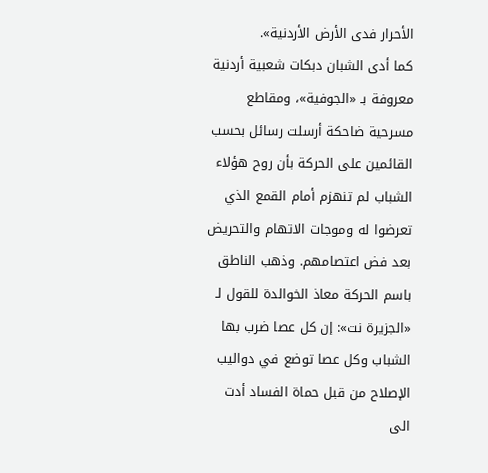الأحرار فدى الأرض الأردنية».
كما أدى الشبان دبكات شعبية أردنية معروفة بـ «الجوفية»، ومقاطع مسرحية ضاحكة أرسلت رسائل بحسب القائمين على الحركة بأن روح هؤلاء الشباب لم تنهزم أمام القمع الذي تعرضوا له وموجات الاتهام والتحريض بعد فض اعتصامهم. وذهب الناطق باسم الحركة معاذ الخوالدة للقول لـ «الجزيرة نت»: إن كل عصا ضرب بها الشباب وكل عصا توضع في دواليب الإصلاح من قبل حماة الفساد أدت الى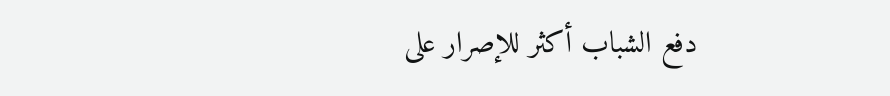دفع الشباب أكثر للإصرار على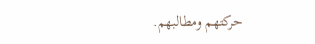حركتهم ومطالبهم.